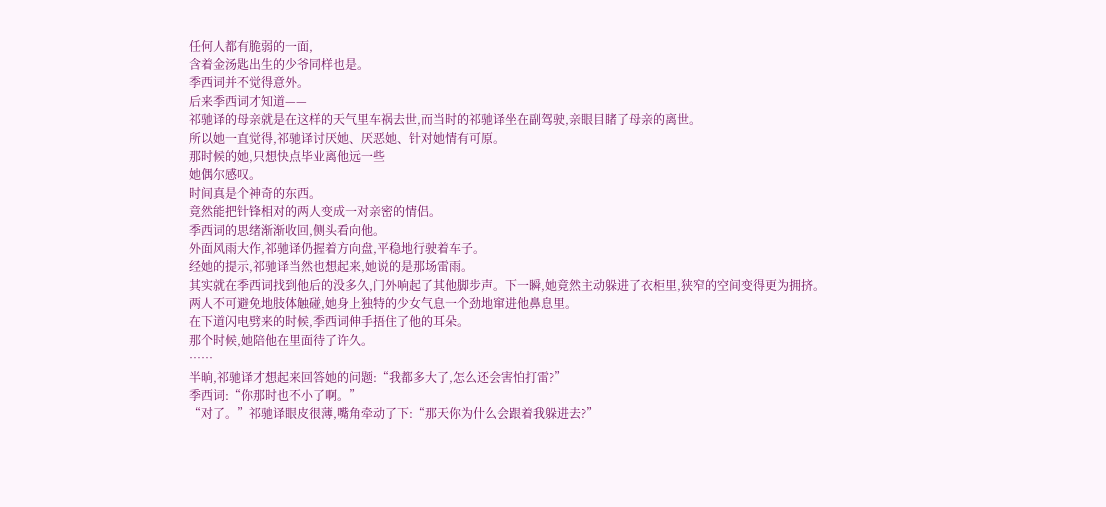任何人都有脆弱的一面,
含着金汤匙出生的少爷同样也是。
季西词并不觉得意外。
后来季西词才知道——
祁驰译的母亲就是在这样的天气里车祸去世,而当时的祁驰译坐在副驾驶,亲眼目睹了母亲的离世。
所以她一直觉得,祁驰译讨厌她、厌恶她、针对她情有可原。
那时候的她,只想快点毕业离他远一些
她偶尔感叹。
时间真是个神奇的东西。
竟然能把针锋相对的两人变成一对亲密的情侣。
季西词的思绪渐渐收回,侧头看向他。
外面风雨大作,祁驰译仍握着方向盘,平稳地行驶着车子。
经她的提示,祁驰译当然也想起来,她说的是那场雷雨。
其实就在季西词找到他后的没多久,门外响起了其他脚步声。下一瞬,她竟然主动躲进了衣柜里,狭窄的空间变得更为拥挤。
两人不可避免地肢体触碰,她身上独特的少女气息一个劲地窜进他鼻息里。
在下道闪电劈来的时候,季西词伸手捂住了他的耳朵。
那个时候,她陪他在里面待了许久。
……
半晌,祁驰译才想起来回答她的问题:“我都多大了,怎么还会害怕打雷?”
季西词:“你那时也不小了啊。”
“对了。”祁驰译眼皮很薄,嘴角牵动了下:“那天你为什么会跟着我躲进去?”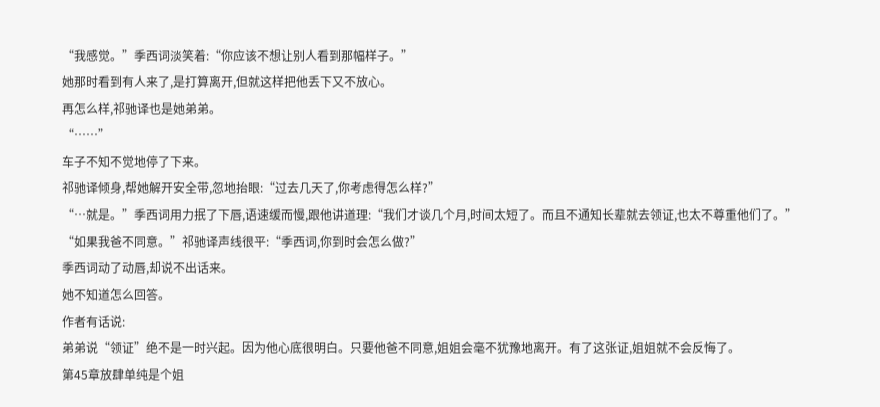“我感觉。”季西词淡笑着:“你应该不想让别人看到那幅样子。”
她那时看到有人来了,是打算离开,但就这样把他丢下又不放心。
再怎么样,祁驰译也是她弟弟。
“……”
车子不知不觉地停了下来。
祁驰译倾身,帮她解开安全带,忽地抬眼:“过去几天了,你考虑得怎么样?”
“…就是。”季西词用力抿了下唇,语速缓而慢,跟他讲道理:“我们才谈几个月,时间太短了。而且不通知长辈就去领证,也太不尊重他们了。”
“如果我爸不同意。”祁驰译声线很平:“季西词,你到时会怎么做?”
季西词动了动唇,却说不出话来。
她不知道怎么回答。
作者有话说:
弟弟说“领证”绝不是一时兴起。因为他心底很明白。只要他爸不同意,姐姐会毫不犹豫地离开。有了这张证,姐姐就不会反悔了。
第45章放肆单纯是个姐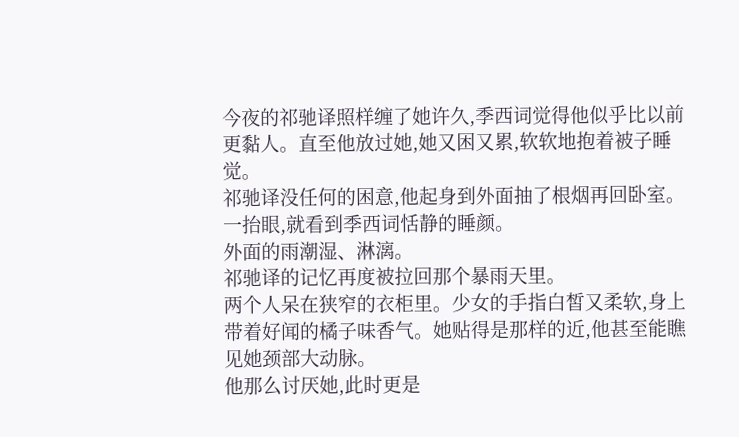今夜的祁驰译照样缠了她许久,季西词觉得他似乎比以前更黏人。直至他放过她,她又困又累,软软地抱着被子睡觉。
祁驰译没任何的困意,他起身到外面抽了根烟再回卧室。一抬眼,就看到季西词恬静的睡颜。
外面的雨潮湿、淋漓。
祁驰译的记忆再度被拉回那个暴雨天里。
两个人呆在狭窄的衣柜里。少女的手指白皙又柔软,身上带着好闻的橘子味香气。她贴得是那样的近,他甚至能瞧见她颈部大动脉。
他那么讨厌她,此时更是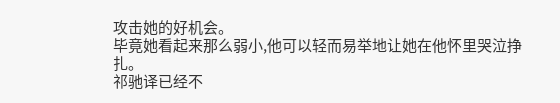攻击她的好机会。
毕竟她看起来那么弱小,他可以轻而易举地让她在他怀里哭泣挣扎。
祁驰译已经不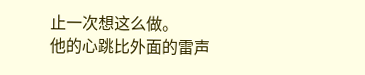止一次想这么做。
他的心跳比外面的雷声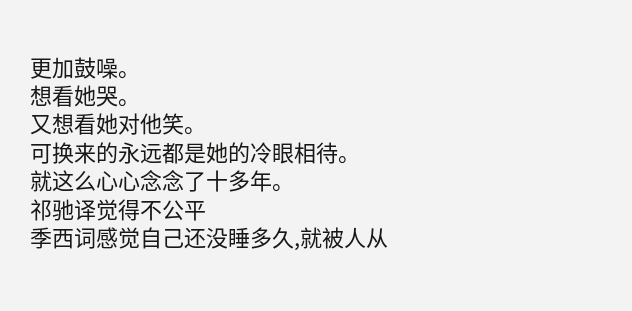更加鼓噪。
想看她哭。
又想看她对他笑。
可换来的永远都是她的冷眼相待。
就这么心心念念了十多年。
祁驰译觉得不公平
季西词感觉自己还没睡多久,就被人从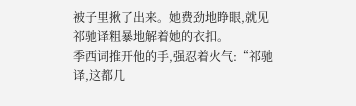被子里揪了出来。她费劲地睁眼,就见祁驰译粗暴地解着她的衣扣。
季西词推开他的手,强忍着火气:“祁驰译,这都几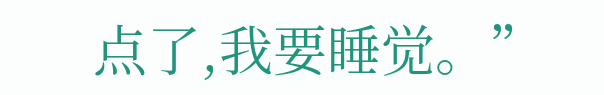点了,我要睡觉。”